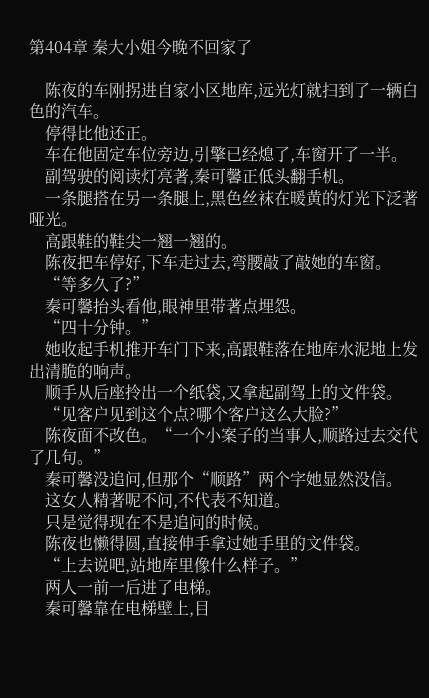第404章 秦大小姐今晚不回家了

    陈夜的车刚拐进自家小区地库,远光灯就扫到了一辆白色的汽车。
    停得比他还正。
    车在他固定车位旁边,引擎已经熄了,车窗开了一半。
    副驾驶的阅读灯亮著,秦可馨正低头翻手机。
    一条腿搭在另一条腿上,黑色丝袜在暖黄的灯光下泛著哑光。
    高跟鞋的鞋尖一翘一翘的。
    陈夜把车停好,下车走过去,弯腰敲了敲她的车窗。
    “等多久了?”
    秦可馨抬头看他,眼神里带著点埋怨。
    “四十分钟。”
    她收起手机推开车门下来,高跟鞋落在地库水泥地上发出清脆的响声。
    顺手从后座拎出一个纸袋,又拿起副驾上的文件袋。
    “见客户见到这个点?哪个客户这么大脸?”
    陈夜面不改色。“一个小案子的当事人,顺路过去交代了几句。”
    秦可馨没追问,但那个“顺路”两个字她显然没信。
    这女人精著呢不问,不代表不知道。
    只是觉得现在不是追问的时候。
    陈夜也懒得圆,直接伸手拿过她手里的文件袋。
    “上去说吧,站地库里像什么样子。”
    两人一前一后进了电梯。
    秦可馨靠在电梯壁上,目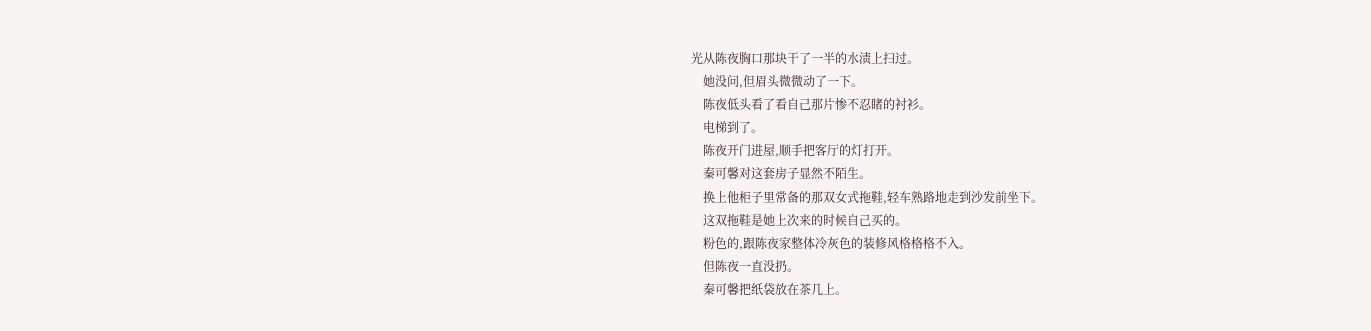光从陈夜胸口那块干了一半的水渍上扫过。
    她没问,但眉头微微动了一下。
    陈夜低头看了看自己那片惨不忍睹的衬衫。
    电梯到了。
    陈夜开门进屋,顺手把客厅的灯打开。
    秦可馨对这套房子显然不陌生。
    换上他柜子里常备的那双女式拖鞋,轻车熟路地走到沙发前坐下。
    这双拖鞋是她上次来的时候自己买的。
    粉色的,跟陈夜家整体冷灰色的装修风格格格不入。
    但陈夜一直没扔。
    秦可馨把纸袋放在茶几上。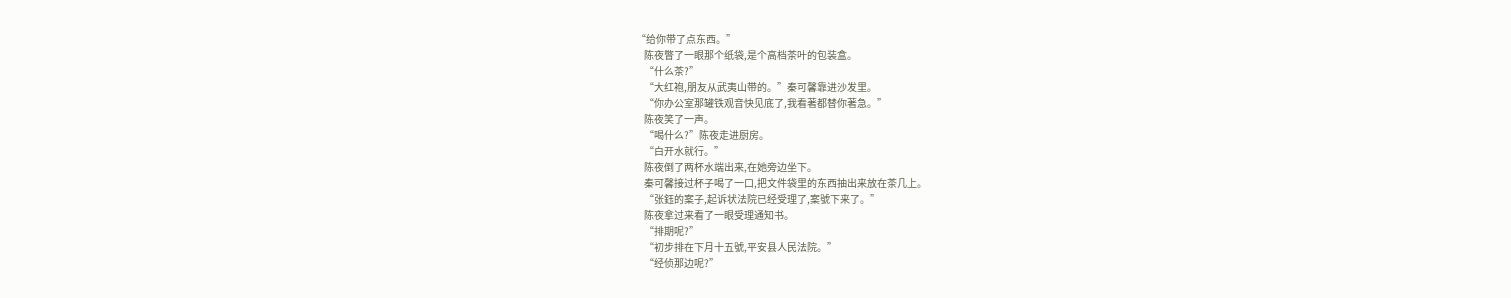“给你带了点东西。”
    陈夜瞥了一眼那个纸袋,是个高档茶叶的包装盒。
    “什么茶?”
    “大红袍,朋友从武夷山带的。”秦可馨靠进沙发里。
    “你办公室那罐铁观音快见底了,我看著都替你著急。”
    陈夜笑了一声。
    “喝什么?”陈夜走进厨房。
    “白开水就行。”
    陈夜倒了两杯水端出来,在她旁边坐下。
    秦可馨接过杯子喝了一口,把文件袋里的东西抽出来放在茶几上。
    “张鈺的案子,起诉状法院已经受理了,案號下来了。”
    陈夜拿过来看了一眼受理通知书。
    “排期呢?”
    “初步排在下月十五號,平安县人民法院。”
    “经侦那边呢?”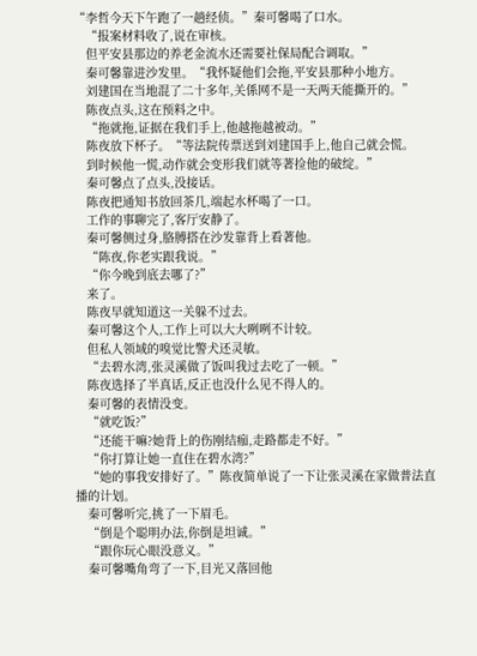“李哲今天下午跑了一趟经侦。”秦可馨喝了口水。
    “报案材料收了,说在审核。
    但平安县那边的养老金流水还需要社保局配合调取。”
    秦可馨靠进沙发里。“我怀疑他们会拖,平安县那种小地方。
    刘建国在当地混了二十多年,关係网不是一天两天能撕开的。”
    陈夜点头,这在预料之中。
    “拖就拖,证据在我们手上,他越拖越被动。”
    陈夜放下杯子。“等法院传票送到刘建国手上,他自己就会慌。
    到时候他一慌,动作就会变形我们就等著捡他的破绽。”
    秦可馨点了点头,没接话。
    陈夜把通知书放回茶几,端起水杯喝了一口。
    工作的事聊完了,客厅安静了。
    秦可馨侧过身,胳膊搭在沙发靠背上看著他。
    “陈夜,你老实跟我说。”
    “你今晚到底去哪了?”
    来了。
    陈夜早就知道这一关躲不过去。
    秦可馨这个人,工作上可以大大咧咧不计较。
    但私人领域的嗅觉比警犬还灵敏。
    “去碧水湾,张灵溪做了饭叫我过去吃了一顿。”
    陈夜选择了半真话,反正也没什么见不得人的。
    秦可馨的表情没变。
    “就吃饭?”
    “还能干嘛?她背上的伤刚结痂,走路都走不好。”
    “你打算让她一直住在碧水湾?”
    “她的事我安排好了。”陈夜简单说了一下让张灵溪在家做普法直播的计划。
    秦可馨听完,挑了一下眉毛。
    “倒是个聪明办法,你倒是坦诚。”
    “跟你玩心眼没意义。”
    秦可馨嘴角弯了一下,目光又落回他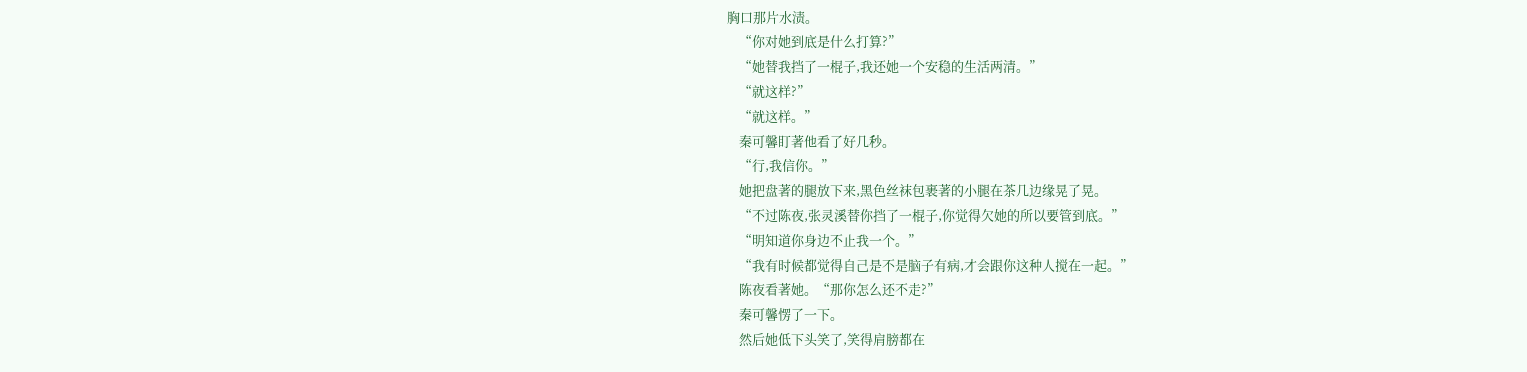胸口那片水渍。
    “你对她到底是什么打算?”
    “她替我挡了一棍子,我还她一个安稳的生活两清。”
    “就这样?”
    “就这样。”
    秦可馨盯著他看了好几秒。
    “行,我信你。”
    她把盘著的腿放下来,黑色丝袜包裹著的小腿在茶几边缘晃了晃。
    “不过陈夜,张灵溪替你挡了一棍子,你觉得欠她的所以要管到底。”
    “明知道你身边不止我一个。”
    “我有时候都觉得自己是不是脑子有病,才会跟你这种人搅在一起。”
    陈夜看著她。“那你怎么还不走?”
    秦可馨愣了一下。
    然后她低下头笑了,笑得肩膀都在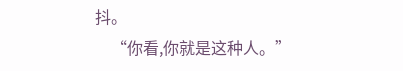抖。
    “你看,你就是这种人。”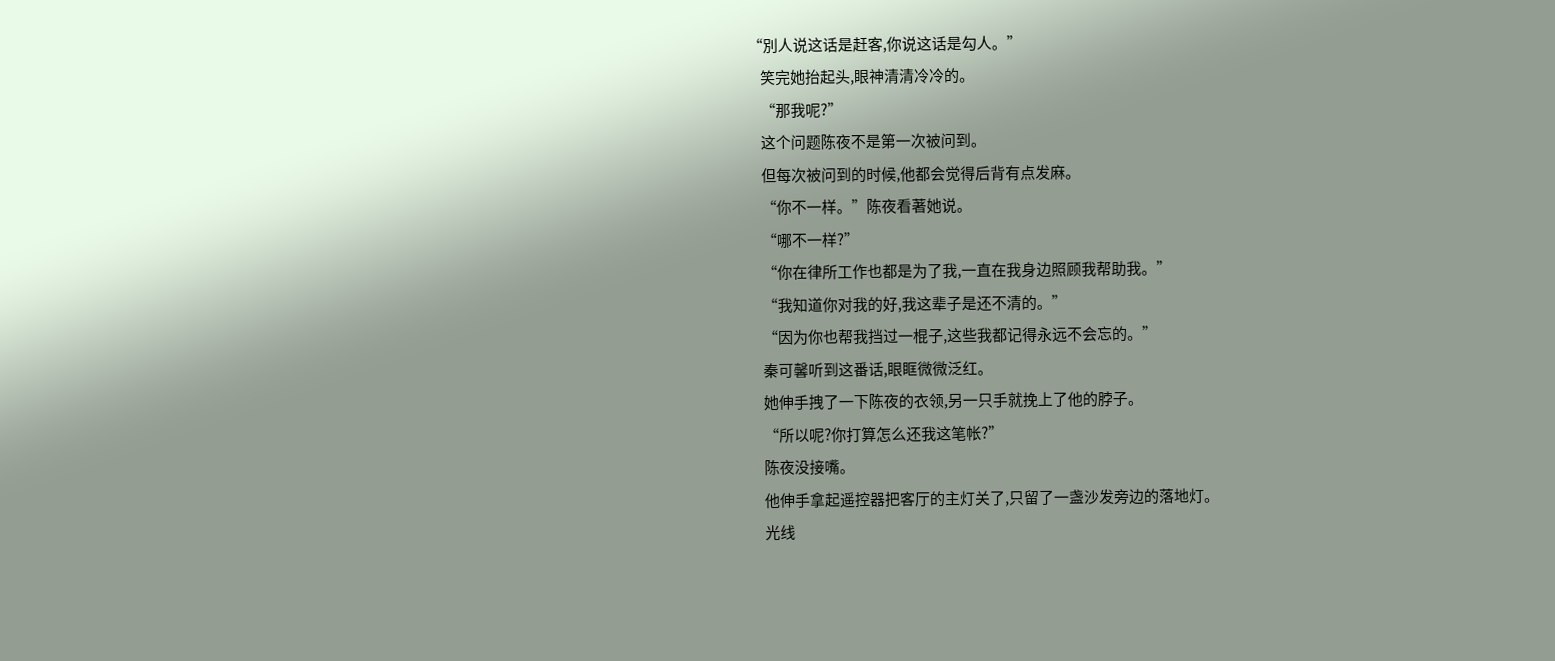“別人说这话是赶客,你说这话是勾人。”
    笑完她抬起头,眼神清清冷冷的。
    “那我呢?”
    这个问题陈夜不是第一次被问到。
    但每次被问到的时候,他都会觉得后背有点发麻。
    “你不一样。”陈夜看著她说。
    “哪不一样?”
    “你在律所工作也都是为了我,一直在我身边照顾我帮助我。”
    “我知道你对我的好,我这辈子是还不清的。”
    “因为你也帮我挡过一棍子,这些我都记得永远不会忘的。”
    秦可馨听到这番话,眼眶微微泛红。
    她伸手拽了一下陈夜的衣领,另一只手就挽上了他的脖子。
    “所以呢?你打算怎么还我这笔帐?”
    陈夜没接嘴。
    他伸手拿起遥控器把客厅的主灯关了,只留了一盏沙发旁边的落地灯。
    光线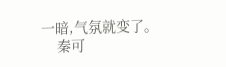一暗,气氛就变了。
    秦可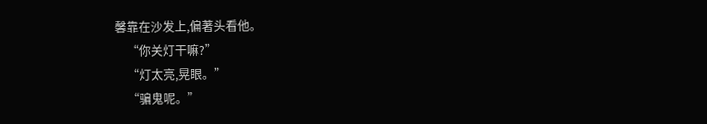馨靠在沙发上,偏著头看他。
    “你关灯干嘛?”
    “灯太亮,晃眼。”
    “骗鬼呢。”